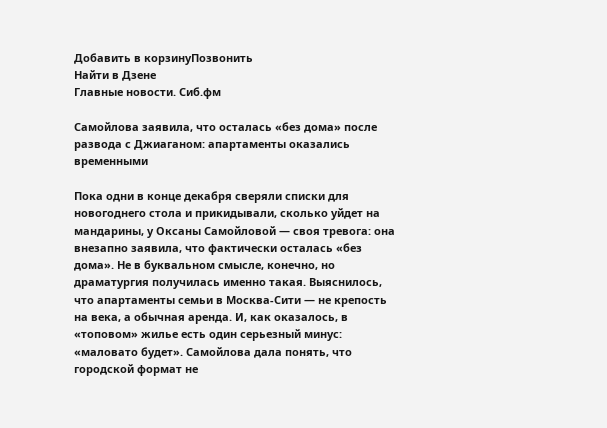Добавить в корзинуПозвонить
Найти в Дзене
Главные новости. Сиб.фм

Самойлова заявила, что осталась «без дома» после развода с Джиаганом: апартаменты оказались временными

Пока одни в конце декабря сверяли списки для новогоднего стола и прикидывали, сколько уйдет на мандарины, у Оксаны Самойловой — своя тревога: она внезапно заявила, что фактически осталась «без дома». Не в буквальном смысле, конечно, но драматургия получилась именно такая. Выяснилось, что апартаменты семьи в Москва-Сити — не крепость на века, а обычная аренда. И, как оказалось, в «топовом» жилье есть один серьезный минус: «маловато будет». Самойлова дала понять, что городской формат не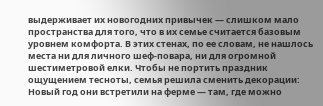выдерживает их новогодних привычек — слишком мало пространства для того, что в их семье считается базовым уровнем комфорта. В этих стенах, по ее словам, не нашлось места ни для личного шеф-повара, ни для огромной шестиметровой елки. Чтобы не портить праздник ощущением тесноты, семья решила сменить декорации: Новый год они встретили на ферме — там, где можно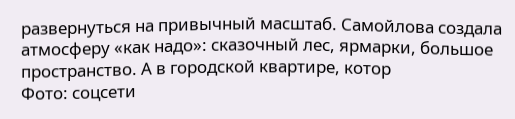развернуться на привычный масштаб. Самойлова создала атмосферу «как надо»: сказочный лес, ярмарки, большое пространство. А в городской квартире, котор
Фото: соцсети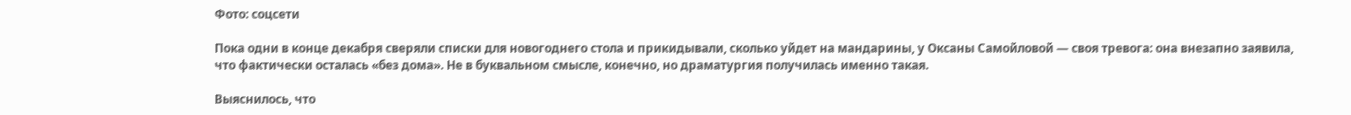Фото: соцсети

Пока одни в конце декабря сверяли списки для новогоднего стола и прикидывали, сколько уйдет на мандарины, у Оксаны Самойловой — своя тревога: она внезапно заявила, что фактически осталась «без дома». Не в буквальном смысле, конечно, но драматургия получилась именно такая.

Выяснилось, что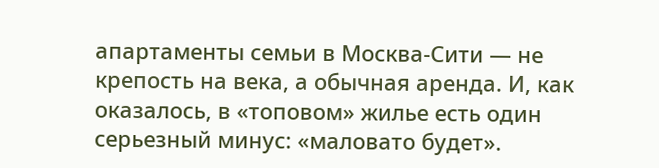апартаменты семьи в Москва-Сити — не крепость на века, а обычная аренда. И, как оказалось, в «топовом» жилье есть один серьезный минус: «маловато будет».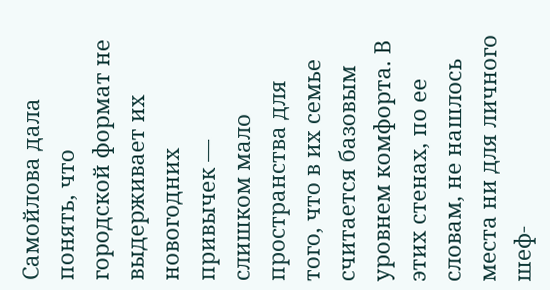Самойлова дала понять, что городской формат не выдерживает их новогодних привычек — слишком мало пространства для того, что в их семье считается базовым уровнем комфорта. В этих стенах, по ее словам, не нашлось места ни для личного шеф-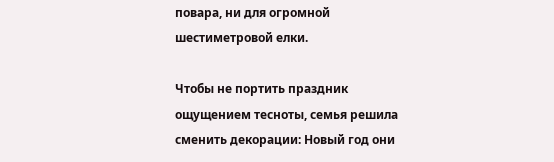повара, ни для огромной шестиметровой елки.

Чтобы не портить праздник ощущением тесноты, семья решила сменить декорации: Новый год они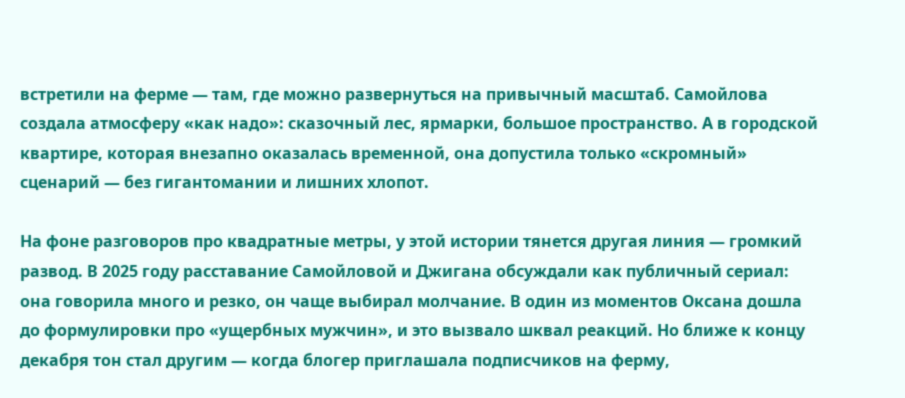встретили на ферме — там, где можно развернуться на привычный масштаб. Самойлова создала атмосферу «как надо»: сказочный лес, ярмарки, большое пространство. А в городской квартире, которая внезапно оказалась временной, она допустила только «скромный» сценарий — без гигантомании и лишних хлопот.

На фоне разговоров про квадратные метры, у этой истории тянется другая линия — громкий развод. В 2025 году расставание Самойловой и Джигана обсуждали как публичный сериал: она говорила много и резко, он чаще выбирал молчание. В один из моментов Оксана дошла до формулировки про «ущербных мужчин», и это вызвало шквал реакций. Но ближе к концу декабря тон стал другим — когда блогер приглашала подписчиков на ферму,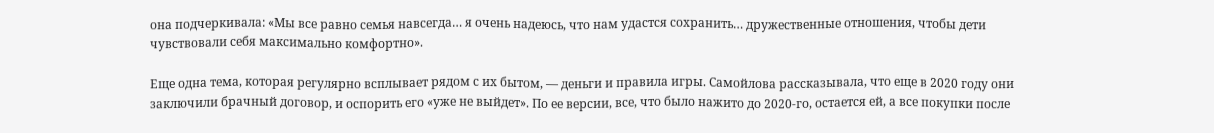она подчеркивала: «Мы все равно семья навсегда… я очень надеюсь, что нам удастся сохранить… дружественные отношения, чтобы дети чувствовали себя максимально комфортно».

Еще одна тема, которая регулярно всплывает рядом с их бытом, — деньги и правила игры. Самойлова рассказывала, что еще в 2020 году они заключили брачный договор, и оспорить его «уже не выйдет». По ее версии, все, что было нажито до 2020-го, остается ей, а все покупки после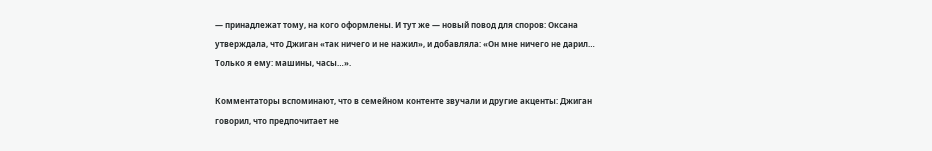— принадлежат тому, на кого оформлены. И тут же — новый повод для споров: Оксана утверждала, что Джиган «так ничего и не нажил», и добавляла: «Он мне ничего не дарил… Только я ему: машины, часы…».

Комментаторы вспоминают, что в семейном контенте звучали и другие акценты: Джиган говорил, что предпочитает не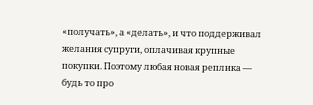«получать», а «делать», и что поддерживал желания супруги, оплачивая крупные покупки. Поэтому любая новая реплика — будь то про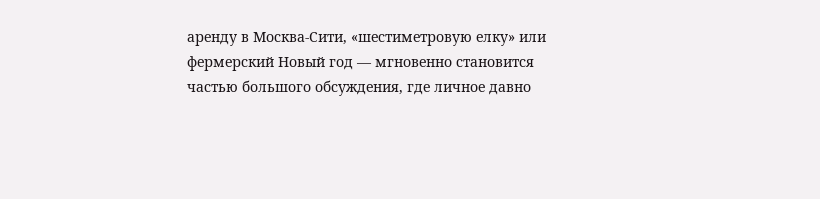аренду в Москва-Сити, «шестиметровую елку» или фермерский Новый год — мгновенно становится частью большого обсуждения, где личное давно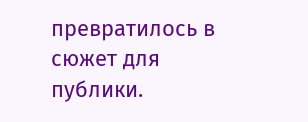превратилось в сюжет для публики.